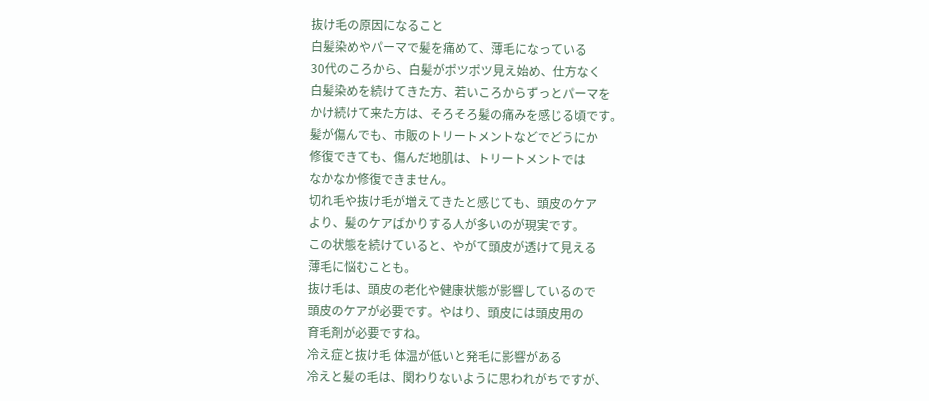抜け毛の原因になること
白髪染めやパーマで髪を痛めて、薄毛になっている
30代のころから、白髪がポツポツ見え始め、仕方なく
白髪染めを続けてきた方、若いころからずっとパーマを
かけ続けて来た方は、そろそろ髪の痛みを感じる頃です。
髪が傷んでも、市販のトリートメントなどでどうにか
修復できても、傷んだ地肌は、トリートメントでは
なかなか修復できません。
切れ毛や抜け毛が増えてきたと感じても、頭皮のケア
より、髪のケアばかりする人が多いのが現実です。
この状態を続けていると、やがて頭皮が透けて見える
薄毛に悩むことも。
抜け毛は、頭皮の老化や健康状態が影響しているので
頭皮のケアが必要です。やはり、頭皮には頭皮用の
育毛剤が必要ですね。
冷え症と抜け毛 体温が低いと発毛に影響がある
冷えと髪の毛は、関わりないように思われがちですが、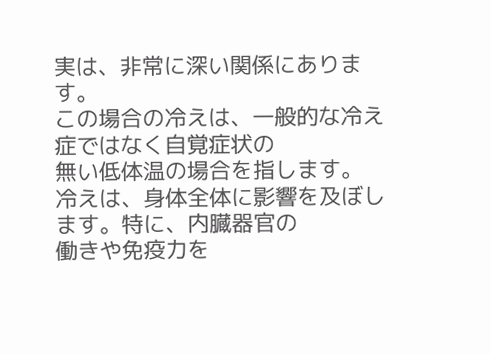実は、非常に深い関係にあります。
この場合の冷えは、一般的な冷え症ではなく自覚症状の
無い低体温の場合を指します。
冷えは、身体全体に影響を及ぼします。特に、内臓器官の
働きや免疫力を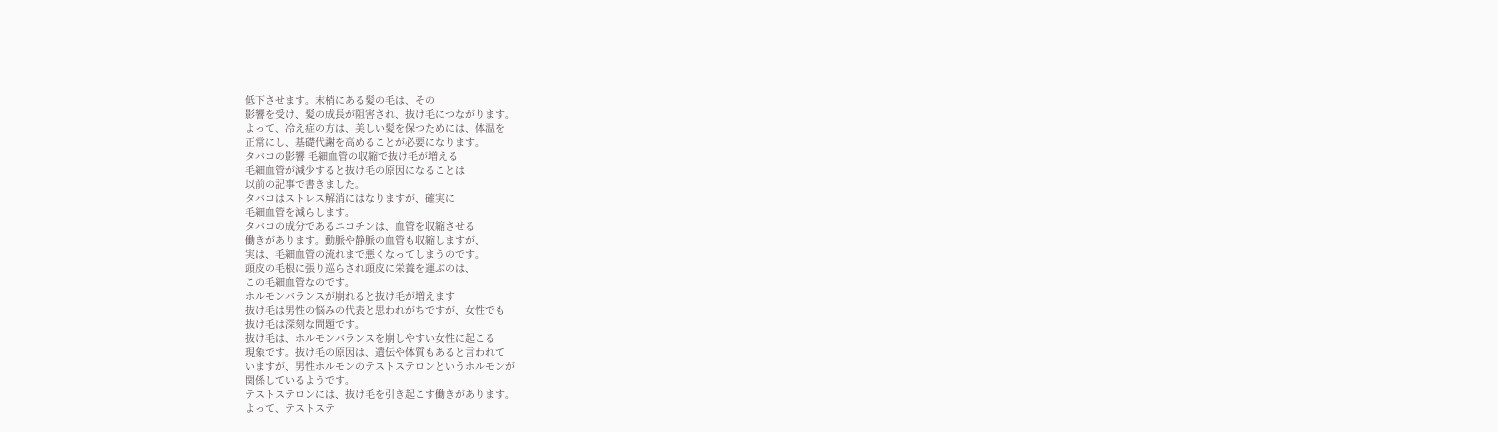低下させます。末梢にある髪の毛は、その
影響を受け、髪の成長が阻害され、抜け毛につながります。
よって、冷え症の方は、美しい髪を保つためには、体温を
正常にし、基礎代謝を高めることが必要になります。
タバコの影響 毛細血管の収縮で抜け毛が増える
毛細血管が減少すると抜け毛の原因になることは
以前の記事で書きました。
タバコはストレス解消にはなりますが、確実に
毛細血管を減らします。
タバコの成分であるニコチンは、血管を収縮させる
働きがあります。動脈や静脈の血管も収縮しますが、
実は、毛細血管の流れまで悪くなってしまうのです。
頭皮の毛根に張り巡らされ頭皮に栄養を運ぶのは、
この毛細血管なのです。
ホルモンバランスが崩れると抜け毛が増えます
抜け毛は男性の悩みの代表と思われがちですが、女性でも
抜け毛は深刻な問題です。
抜け毛は、ホルモンバランスを崩しやすい女性に起こる
現象です。抜け毛の原因は、遺伝や体質もあると言われて
いますが、男性ホルモンのテストステロンというホルモンが
関係しているようです。
テストステロンには、抜け毛を引き起こす働きがあります。
よって、テストステ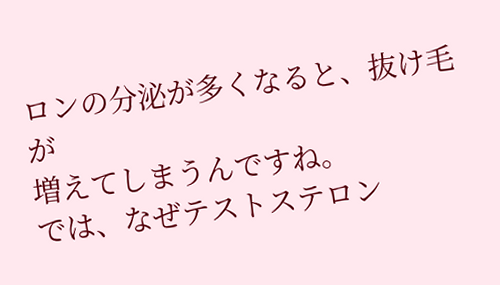ロンの分泌が多くなると、抜け毛が
増えてしまうんですね。
では、なぜテストステロン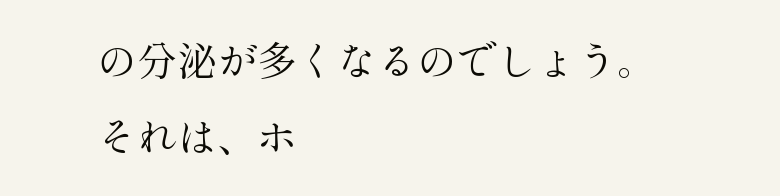の分泌が多くなるのでしょう。
それは、ホ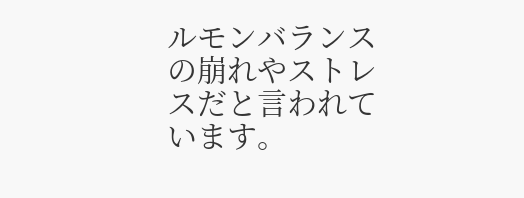ルモンバランスの崩れやストレスだと言われて
います。